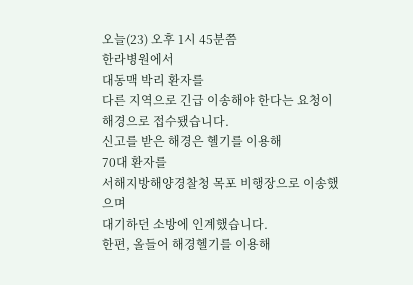오늘(23) 오후 1시 45분쯤
한라병원에서
대동맥 박리 환자를
다른 지역으로 긴급 이송해야 한다는 요청이 해경으로 접수됐습니다.
신고를 받은 해경은 헬기를 이용해
70대 환자를
서해지방해양경찰청 목포 비행장으로 이송했으며
대기하던 소방에 인계했습니다.
한편, 올들어 해경헬기를 이용해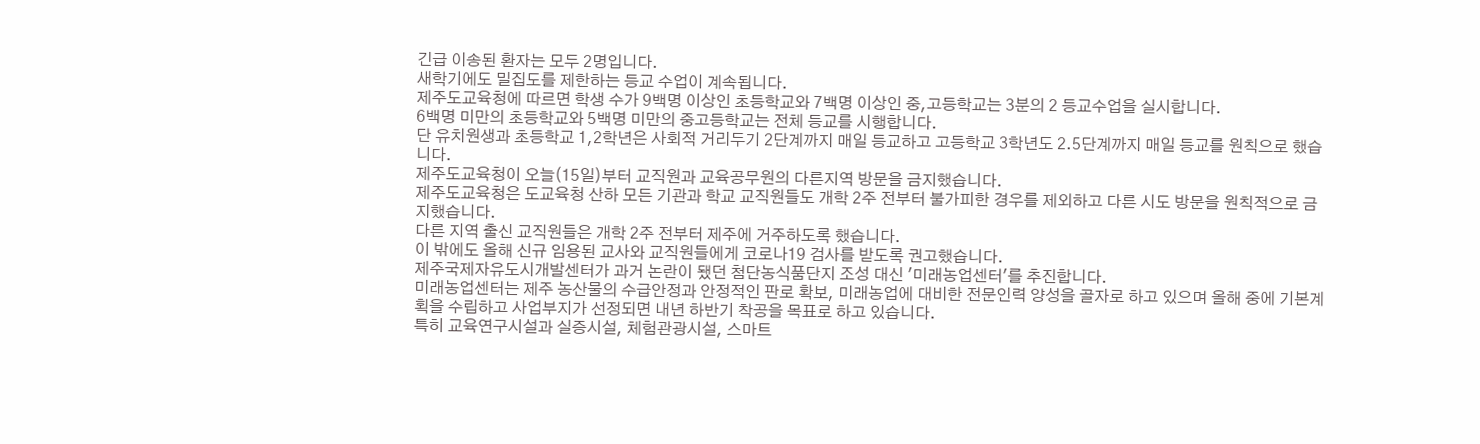긴급 이송된 환자는 모두 2명입니다.
새학기에도 밀집도를 제한하는 등교 수업이 계속됩니다.
제주도교육청에 따르면 학생 수가 9백명 이상인 초등학교와 7백명 이상인 중,고등학교는 3분의 2 등교수업을 실시합니다.
6백명 미만의 초등학교와 5백명 미만의 중고등학교는 전체 등교를 시행합니다.
단 유치원생과 초등학교 1,2학년은 사회적 거리두기 2단계까지 매일 등교하고 고등학교 3학년도 2.5단계까지 매일 등교를 원칙으로 했습니다.
제주도교육청이 오늘(15일)부터 교직원과 교육공무원의 다른지역 방문을 금지했습니다.
제주도교육청은 도교육청 산하 모든 기관과 학교 교직원들도 개학 2주 전부터 불가피한 경우를 제외하고 다른 시도 방문을 원칙적으로 금지했습니다.
다른 지역 출신 교직원들은 개학 2주 전부터 제주에 거주하도록 했습니다.
이 밖에도 올해 신규 임용된 교사와 교직원들에게 코로나19 검사를 받도록 권고했습니다.
제주국제자유도시개발센터가 과거 논란이 됐던 첨단농식품단지 조성 대신 '미래농업센터'를 추진합니다.
미래농업센터는 제주 농산물의 수급안정과 안정적인 판로 확보, 미래농업에 대비한 전문인력 양성을 골자로 하고 있으며 올해 중에 기본계획을 수립하고 사업부지가 선정되면 내년 하반기 착공을 목표로 하고 있습니다.
특히 교육연구시설과 실증시설, 체험관광시설, 스마트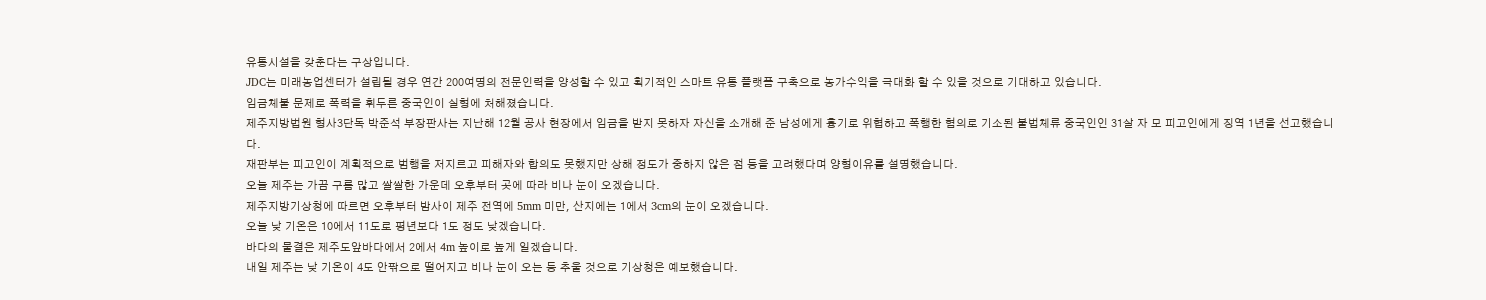유통시설을 갖춘다는 구상입니다.
JDC는 미래농업센터가 설립될 경우 연간 200여명의 전문인력을 양성할 수 있고 획기적인 스마트 유통 플랫폼 구축으로 농가수익을 극대화 할 수 있을 것으로 기대하고 있습니다.
임금체불 문제로 폭력을 휘두른 중국인이 실형에 처해졌습니다.
제주지방법원 형사3단독 박준석 부장판사는 지난해 12월 공사 현장에서 임금을 받지 못하자 자신을 소개해 준 남성에게 흉기로 위협하고 폭행한 혐의로 기소된 불법체류 중국인인 31살 자 모 피고인에게 징역 1년을 선고했습니다.
재판부는 피고인이 계획적으로 범행을 저지르고 피해자와 합의도 못했지만 상해 정도가 중하지 않은 점 등을 고려했다며 양형이유를 설명했습니다.
오늘 제주는 가끔 구름 많고 쌀쌀한 가운데 오후부터 곳에 따라 비나 눈이 오겠습니다.
제주지방기상청에 따르면 오후부터 밤사이 제주 전역에 5mm 미만, 산지에는 1에서 3cm의 눈이 오겠습니다.
오늘 낮 기온은 10에서 11도로 평년보다 1도 정도 낮겠습니다.
바다의 물결은 제주도앞바다에서 2에서 4m 높이로 높게 일겠습니다.
내일 제주는 낮 기온이 4도 안팎으로 떨어지고 비나 눈이 오는 등 추울 것으로 기상청은 예보했습니다.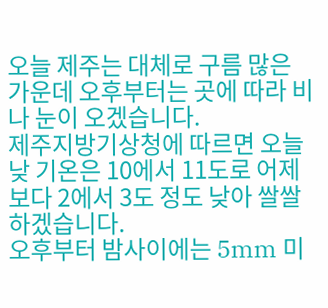오늘 제주는 대체로 구름 많은 가운데 오후부터는 곳에 따라 비나 눈이 오겠습니다.
제주지방기상청에 따르면 오늘 낮 기온은 10에서 11도로 어제보다 2에서 3도 정도 낮아 쌀쌀하겠습니다.
오후부터 밤사이에는 5mm 미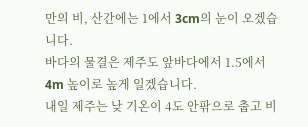만의 비, 산간에는 1에서 3cm의 눈이 오겠습니다.
바다의 물결은 제주도 앞바다에서 1.5에서 4m 높이로 높게 일겠습니다.
내일 제주는 낮 기온이 4도 안팎으로 춥고 비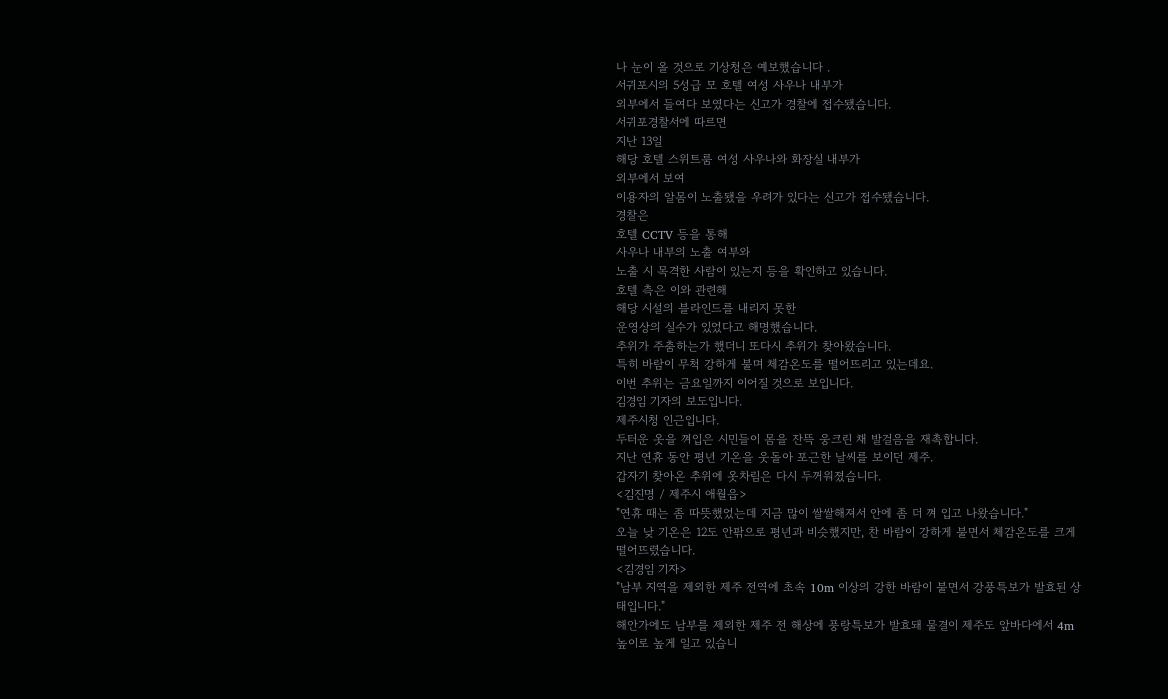나 눈이 올 것으로 기상청은 예보했습니다 .
서귀포시의 5성급 모 호텔 여성 사우나 내부가
외부에서 들여다 보였다는 신고가 경찰에 접수됐습니다.
서귀포경찰서에 따르면
지난 13일
해당 호텔 스위트룸 여성 사우나와 화장실 내부가
외부에서 보여
이용자의 알몸이 노출됐을 우려가 있다는 신고가 접수됐습니다.
경찰은
호텔 CCTV 등을 통해
사우나 내부의 노출 여부와
노출 시 목격한 사람이 있는지 등을 확인하고 있습니다.
호텔 측은 이와 관련해
해당 시설의 블라인드를 내리지 못한
운영상의 실수가 있었다고 해명했습니다.
추위가 주춤하는가 했더니 또다시 추위가 찾아왔습니다.
특히 바람이 무척 강하게 불며 체감온도를 떨어뜨리고 있는데요.
이번 추위는 금요일까지 이어질 것으로 보입니다.
김경임 기자의 보도입니다.
제주시청 인근입니다.
두터운 옷을 껴입은 시민들이 몸을 잔뜩 웅크린 채 발걸음을 재촉합니다.
지난 연휴 동안 평년 기온을 웃돌아 포근한 날씨를 보이던 제주.
갑자기 찾아온 추위에 옷차림은 다시 두꺼워졌습니다.
<김진명 / 제주시 애월읍>
"연휴 때는 좀 따뜻했었는데 지금 많이 쌀쌀해져서 안에 좀 더 껴 입고 나왔습니다."
오늘 낮 기온은 12도 안팎으로 평년과 비슷했지만, 찬 바람이 강하게 불면서 체감온도를 크게 떨어뜨렸습니다.
<김경임 기자>
"남부 지역을 제외한 제주 전역에 초속 10m 이상의 강한 바람이 불면서 강풍특보가 발효된 상태입니다."
해안가에도 남부를 제외한 제주 전 해상에 풍랑특보가 발효돼 물결이 제주도 앞바다에서 4m 높이로 높게 일고 있습니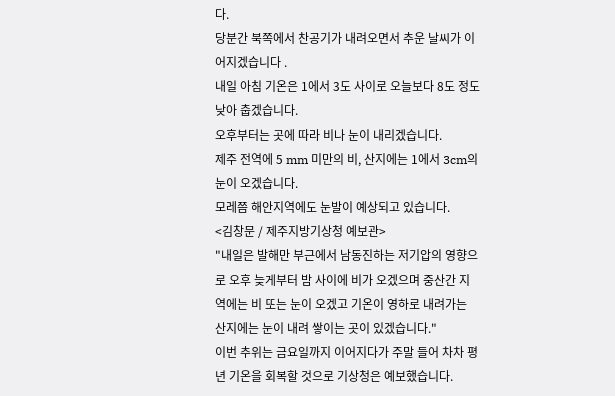다.
당분간 북쪽에서 찬공기가 내려오면서 추운 날씨가 이어지겠습니다 .
내일 아침 기온은 1에서 3도 사이로 오늘보다 8도 정도 낮아 춥겠습니다.
오후부터는 곳에 따라 비나 눈이 내리겠습니다.
제주 전역에 5 mm 미만의 비, 산지에는 1에서 3cm의 눈이 오겠습니다.
모레쯤 해안지역에도 눈발이 예상되고 있습니다.
<김창문 / 제주지방기상청 예보관>
"내일은 발해만 부근에서 남동진하는 저기압의 영향으로 오후 늦게부터 밤 사이에 비가 오겠으며 중산간 지역에는 비 또는 눈이 오겠고 기온이 영하로 내려가는 산지에는 눈이 내려 쌓이는 곳이 있겠습니다."
이번 추위는 금요일까지 이어지다가 주말 들어 차차 평년 기온을 회복할 것으로 기상청은 예보했습니다.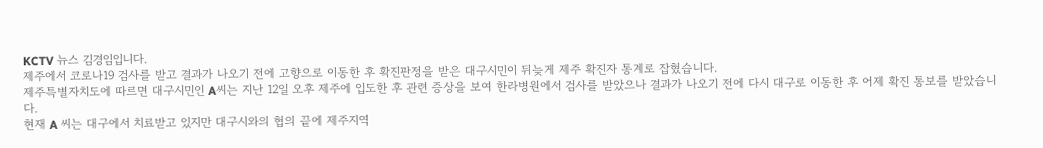KCTV 뉴스 김경임입니다.
제주에서 코로나19 검사를 받고 결과가 나오기 전에 고향으로 이동한 후 확진판정을 받은 대구시민이 뒤늦게 제주 확진자 통계로 잡혔습니다.
제주특별자치도에 따르면 대구시민인 A씨는 지난 12일 오후 제주에 입도한 후 관련 증상을 보여 한라병원에서 검사를 받았으나 결과가 나오기 전에 다시 대구로 이동한 후 어제 확진 통보를 받았습니다.
현재 A 씨는 대구에서 치료받고 있지만 대구시와의 협의 끝에 제주지역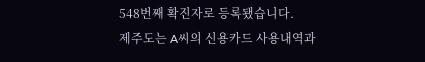548번째 확진자로 등록됐습니다.
제주도는 A씨의 신용카드 사용내역과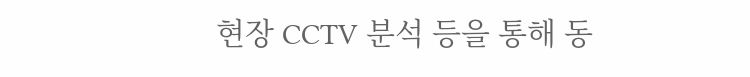현장 CCTV 분석 등을 통해 동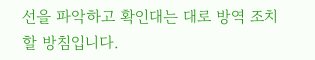선을 파악하고 확인대는 대로 방역 조치할 방침입니다.